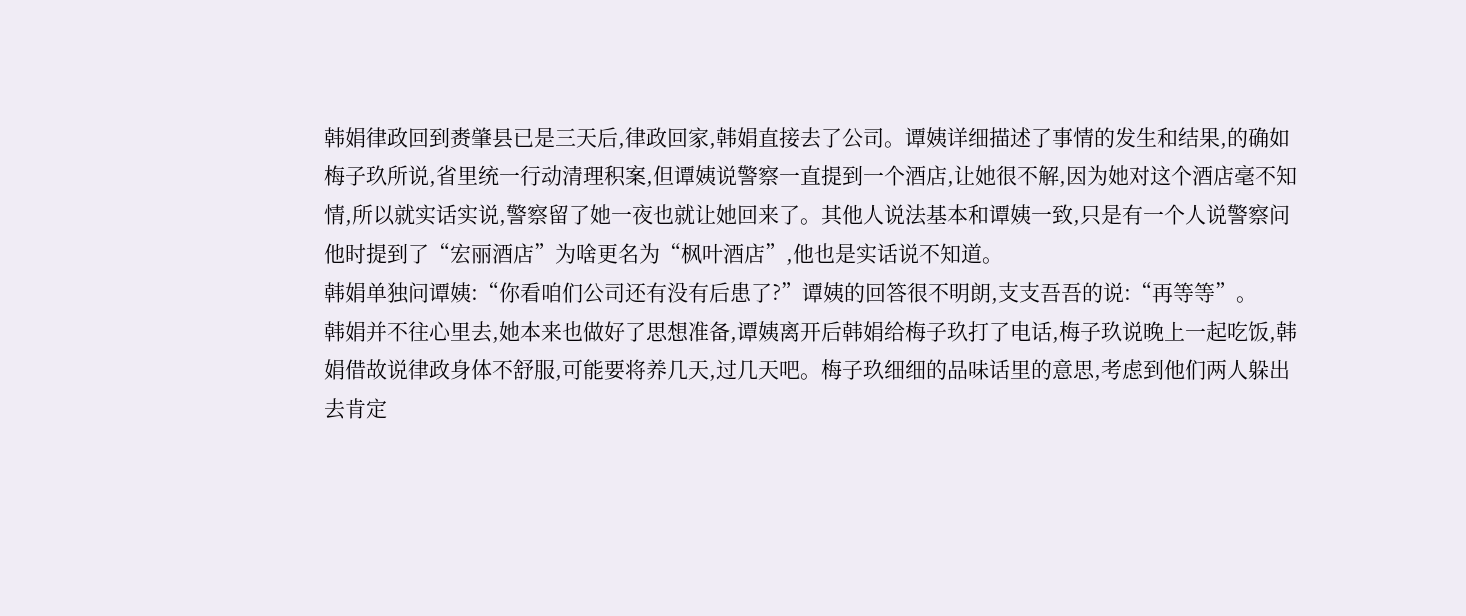韩娟律政回到赉肇县已是三天后,律政回家,韩娟直接去了公司。谭姨详细描述了事情的发生和结果,的确如梅子玖所说,省里统一行动清理积案,但谭姨说警察一直提到一个酒店,让她很不解,因为她对这个酒店毫不知情,所以就实话实说,警察留了她一夜也就让她回来了。其他人说法基本和谭姨一致,只是有一个人说警察问他时提到了“宏丽酒店”为啥更名为“枫叶酒店”,他也是实话说不知道。
韩娟单独问谭姨:“你看咱们公司还有没有后患了?”谭姨的回答很不明朗,支支吾吾的说:“再等等”。
韩娟并不往心里去,她本来也做好了思想准备,谭姨离开后韩娟给梅子玖打了电话,梅子玖说晚上一起吃饭,韩娟借故说律政身体不舒服,可能要将养几天,过几天吧。梅子玖细细的品味话里的意思,考虑到他们两人躲出去肯定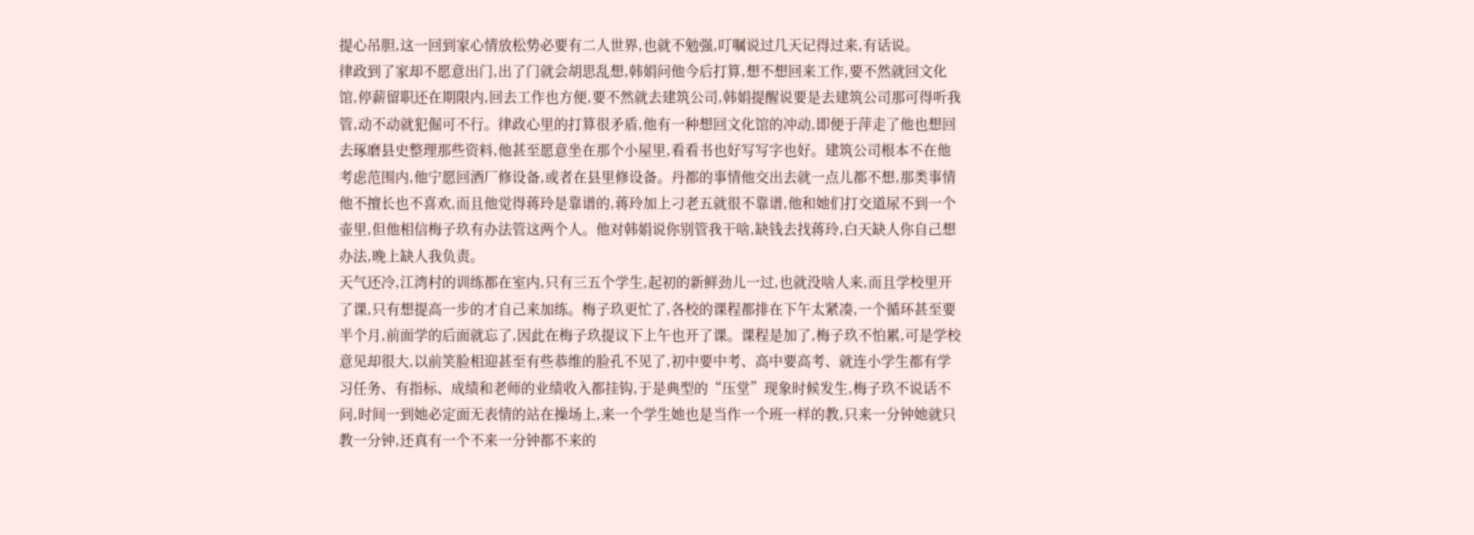提心吊胆,这一回到家心情放松势必要有二人世界,也就不勉强,叮嘱说过几天记得过来,有话说。
律政到了家却不愿意出门,出了门就会胡思乱想,韩娟问他今后打算,想不想回来工作,要不然就回文化馆,停薪留职还在期限内,回去工作也方便,要不然就去建筑公司,韩娟提醒说要是去建筑公司那可得听我管,动不动就犯倔可不行。律政心里的打算很矛盾,他有一种想回文化馆的冲动,即便于萍走了他也想回去琢磨县史整理那些资料,他甚至愿意坐在那个小屋里,看看书也好写写字也好。建筑公司根本不在他考虑范围内,他宁愿回酒厂修设备,或者在县里修设备。丹都的事情他交出去就一点儿都不想,那类事情他不擅长也不喜欢,而且他觉得蒋玲是靠谱的,蒋玲加上刁老五就很不靠谱,他和她们打交道尿不到一个壶里,但他相信梅子玖有办法管这两个人。他对韩娟说你别管我干啥,缺钱去找蒋玲,白天缺人你自己想办法,晚上缺人我负责。
天气还冷,江湾村的训练都在室内,只有三五个学生,起初的新鲜劲儿一过,也就没啥人来,而且学校里开了课,只有想提高一步的才自己来加练。梅子玖更忙了,各校的课程都排在下午太紧凑,一个循环甚至要半个月,前面学的后面就忘了,因此在梅子玖提议下上午也开了课。课程是加了,梅子玖不怕累,可是学校意见却很大,以前笑脸相迎甚至有些恭维的脸孔不见了,初中要中考、高中要高考、就连小学生都有学习任务、有指标、成绩和老师的业绩收入都挂钩,于是典型的“压堂”现象时候发生,梅子玖不说话不问,时间一到她必定面无表情的站在操场上,来一个学生她也是当作一个班一样的教,只来一分钟她就只教一分钟,还真有一个不来一分钟都不来的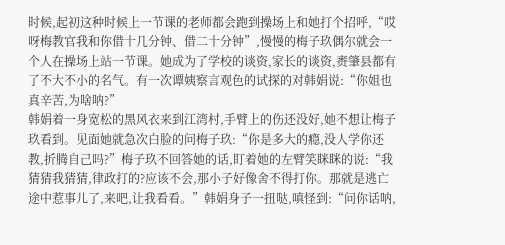时候,起初这种时候上一节课的老师都会跑到操场上和她打个招呼,“哎呀梅教官我和你借十几分钟、借二十分钟”,慢慢的梅子玖偶尔就会一个人在操场上站一节课。她成为了学校的谈资,家长的谈资,赉肇县都有了不大不小的名气。有一次谭姨察言观色的试探的对韩娟说:“你姐也真辛苦,为啥呐?”
韩娟着一身宽松的黑风衣来到江湾村,手臂上的伤还没好,她不想让梅子玖看到。见面她就急次白脸的问梅子玖:“你是多大的瘾,没人学你还教,折腾自己吗?”梅子玖不回答她的话,盯着她的左臂笑眯眯的说:“我猜猜我猜猜,律政打的?应该不会,那小子好像舍不得打你。那就是逃亡途中惹事儿了,来吧,让我看看。”韩娟身子一扭哒,嗔怪到:“问你话呐,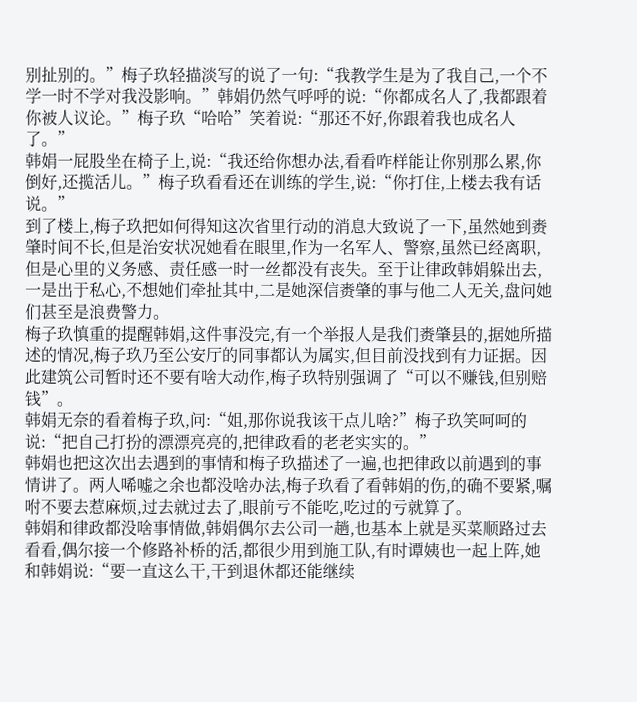别扯别的。”梅子玖轻描淡写的说了一句:“我教学生是为了我自己,一个不学一时不学对我没影响。”韩娟仍然气呼呼的说:“你都成名人了,我都跟着你被人议论。”梅子玖“哈哈”笑着说:“那还不好,你跟着我也成名人了。”
韩娟一屁股坐在椅子上,说:“我还给你想办法,看看咋样能让你别那么累,你倒好,还揽活儿。”梅子玖看看还在训练的学生,说:“你打住,上楼去我有话说。”
到了楼上,梅子玖把如何得知这次省里行动的消息大致说了一下,虽然她到赉肇时间不长,但是治安状况她看在眼里,作为一名军人、警察,虽然已经离职,但是心里的义务感、责任感一时一丝都没有丧失。至于让律政韩娟躲出去,一是出于私心,不想她们牵扯其中,二是她深信赉肇的事与他二人无关,盘问她们甚至是浪费警力。
梅子玖慎重的提醒韩娟,这件事没完,有一个举报人是我们赉肇县的,据她所描述的情况,梅子玖乃至公安厅的同事都认为属实,但目前没找到有力证据。因此建筑公司暂时还不要有啥大动作,梅子玖特别强调了“可以不赚钱,但别赔钱”。
韩娟无奈的看着梅子玖,问:“姐,那你说我该干点儿啥?”梅子玖笑呵呵的说:“把自己打扮的漂漂亮亮的,把律政看的老老实实的。”
韩娟也把这次出去遇到的事情和梅子玖描述了一遍,也把律政以前遇到的事情讲了。两人唏嘘之余也都没啥办法,梅子玖看了看韩娟的伤,的确不要紧,嘱咐不要去惹麻烦,过去就过去了,眼前亏不能吃,吃过的亏就算了。
韩娟和律政都没啥事情做,韩娟偶尔去公司一趟,也基本上就是买菜顺路过去看看,偶尔接一个修路补桥的活,都很少用到施工队,有时谭姨也一起上阵,她和韩娟说:“要一直这么干,干到退休都还能继续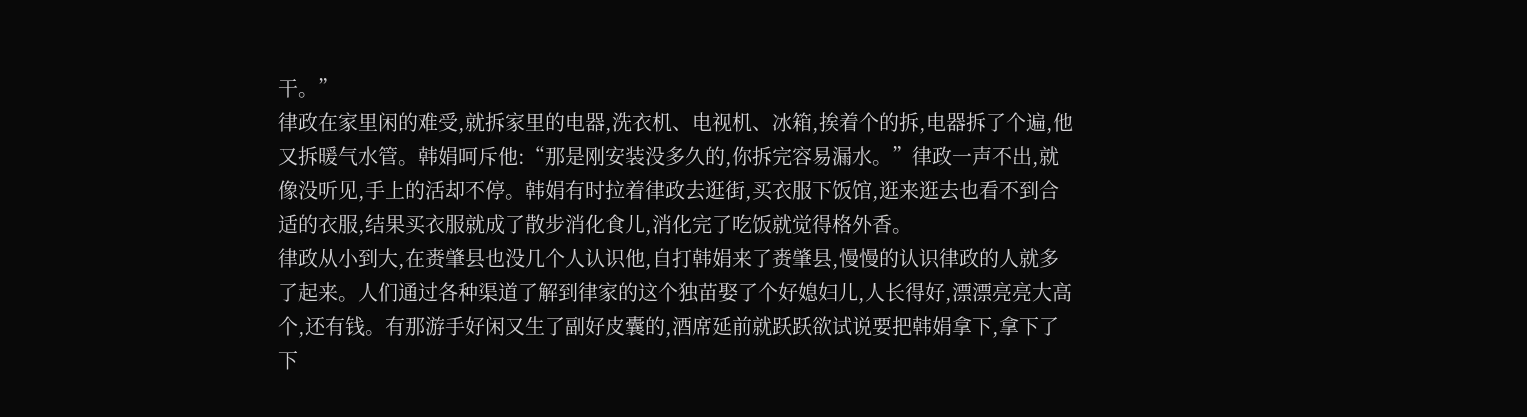干。”
律政在家里闲的难受,就拆家里的电器,洗衣机、电视机、冰箱,挨着个的拆,电器拆了个遍,他又拆暖气水管。韩娟呵斥他:“那是刚安装没多久的,你拆完容易漏水。”律政一声不出,就像没听见,手上的活却不停。韩娟有时拉着律政去逛街,买衣服下饭馆,逛来逛去也看不到合适的衣服,结果买衣服就成了散步消化食儿,消化完了吃饭就觉得格外香。
律政从小到大,在赉肇县也没几个人认识他,自打韩娟来了赉肇县,慢慢的认识律政的人就多了起来。人们通过各种渠道了解到律家的这个独苗娶了个好媳妇儿,人长得好,漂漂亮亮大高个,还有钱。有那游手好闲又生了副好皮囊的,酒席延前就跃跃欲试说要把韩娟拿下,拿下了下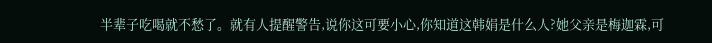半辈子吃喝就不愁了。就有人提醒警告,说你这可要小心,你知道这韩娟是什么人?她父亲是梅迦霖,可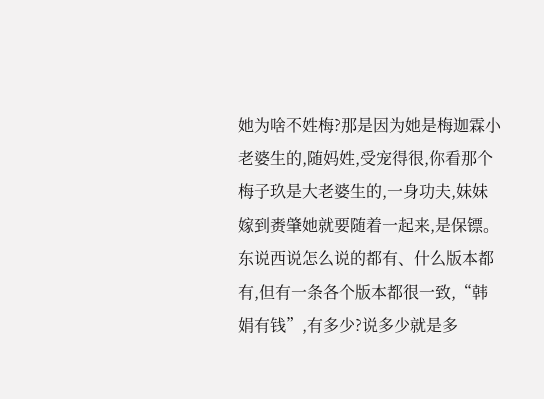她为啥不姓梅?那是因为她是梅迦霖小老婆生的,随妈姓,受宠得很,你看那个梅子玖是大老婆生的,一身功夫,妹妹嫁到赉肇她就要随着一起来,是保镖。
东说西说怎么说的都有、什么版本都有,但有一条各个版本都很一致,“韩娟有钱”,有多少?说多少就是多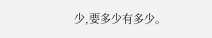少,要多少有多少。